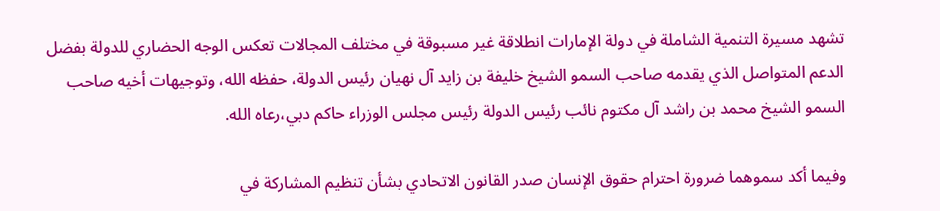تشهد مسيرة التنمية الشاملة في دولة الإمارات انطلاقة غير مسبوقة في مختلف المجالات تعكس الوجه الحضاري للدولة بفضل الدعم المتواصل الذي يقدمه صاحب السمو الشيخ خليفة بن زايد آل نهيان رئيس الدولة، حفظه الله، وتوجيهات أخيه صاحب السمو الشيخ محمد بن راشد آل مكتوم نائب رئيس الدولة رئيس مجلس الوزراء حاكم دبي،رعاه الله.

وفيما أكد سموهما ضرورة احترام حقوق الإنسان صدر القانون الاتحادي بشأن تنظيم المشاركة في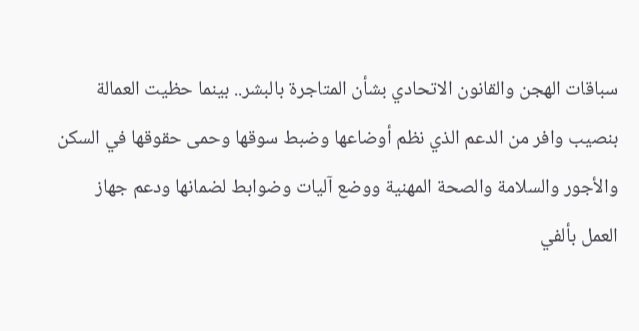سباقات الهجن والقانون الاتحادي بشأن المتاجرة بالبشر.. بينما حظيت العمالة بنصيب وافر من الدعم الذي نظم أوضاعها وضبط سوقها وحمى حقوقها في السكن والأجور والسلامة والصحة المهنية ووضع آليات وضوابط لضمانها ودعم جهاز العمل بألفي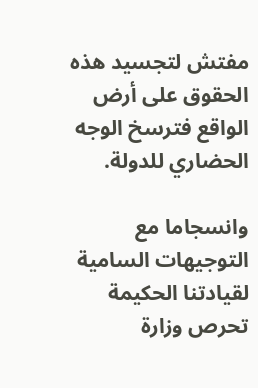مفتش لتجسيد هذه الحقوق على أرض الواقع فترسخ الوجه الحضاري للدولة.

وانسجاما مع التوجيهات السامية لقيادتنا الحكيمة تحرص وزارة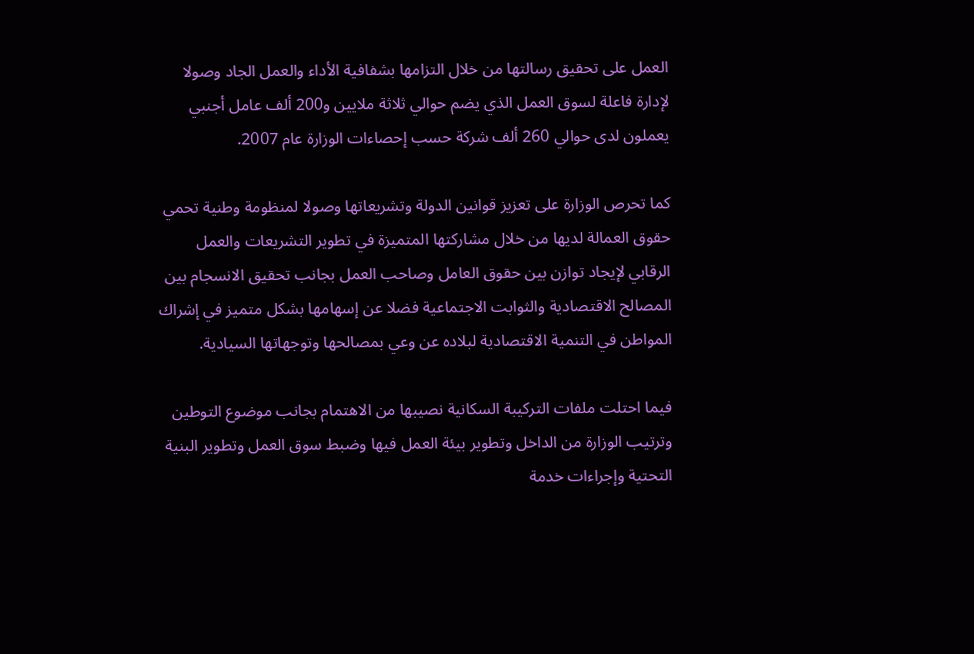العمل على تحقيق رسالتها من خلال التزامها بشفافية الأداء والعمل الجاد وصولا لإدارة فاعلة لسوق العمل الذي يضم حوالي ثلاثة ملايين و200 ألف عامل أجنبي يعملون لدى حوالي 260 ألف شركة حسب إحصاءات الوزارة عام 2007.

كما تحرص الوزارة على تعزيز قوانين الدولة وتشريعاتها وصولا لمنظومة وطنية تحمي حقوق العمالة لديها من خلال مشاركتها المتميزة في تطوير التشريعات والعمل الرقابي لإيجاد توازن بين حقوق العامل وصاحب العمل بجانب تحقيق الانسجام بين المصالح الاقتصادية والثوابت الاجتماعية فضلا عن إسهامها بشكل متميز في إشراك المواطن في التنمية الاقتصادية لبلاده عن وعي بمصالحها وتوجهاتها السيادية.

فيما احتلت ملفات التركيبة السكانية نصيبها من الاهتمام بجانب موضوع التوطين وترتيب الوزارة من الداخل وتطوير بيئة العمل فيها وضبط سوق العمل وتطوير البنية التحتية وإجراءات خدمة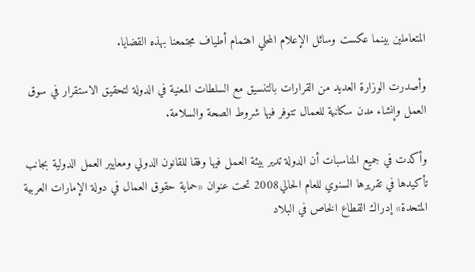المتعاملين بينما عكست وسائل الإعلام المحلي اهتمام أطياف مجتمعنا بهذه القضايا.

وأصدرت الوزارة العديد من القرارات بالتنسيق مع السلطات المعنية في الدولة لتحقيق الاستقرار في سوق العمل وإنشاء مدن سكانية للعمال تتوفر فيها شروط الصحة والسلامة.

وأكدت في جميع المناسبات أن الدولة تدير بيئة العمل فيها وفقا للقانون الدولي ومعايير العمل الدولية بجانب تأكيدها في تقريرها السنوي للعام الحالي2008 تحت عنوان «حماية حقوق العمال في دولة الإمارات العربية المتحدة» إدراك القطاع الخاص في البلاد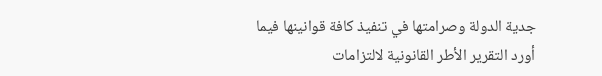جدية الدولة وصرامتها في تنفيذ كافة قوانينها فيما أورد التقرير الأطر القانونية لالتزامات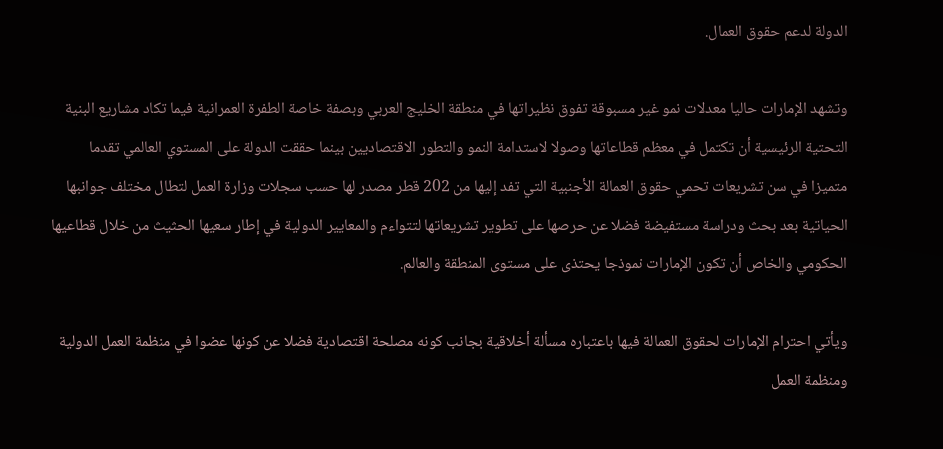الدولة لدعم حقوق العمال.

وتشهد الإمارات حاليا معدلات نمو غير مسبوقة تفوق نظيراتها في منطقة الخليج العربي وبصفة خاصة الطفرة العمرانية فيما تكاد مشاريع البنية التحتية الرئيسية أن تكتمل في معظم قطاعاتها وصولا لاستدامة النمو والتطور الاقتصاديين بينما حققت الدولة على المستوي العالمي تقدما متميزا في سن تشريعات تحمي حقوق العمالة الأجنبية التي تفد إليها من 202 قطر مصدر لها حسب سجلات وزارة العمل لتطال مختلف جوانبها الحياتية بعد بحث ودراسة مستفيضة فضلا عن حرصها على تطوير تشريعاتها لتتواءم والمعايير الدولية في إطار سعيها الحثيث من خلال قطاعيها الحكومي والخاص أن تكون الإمارات نموذجا يحتذى على مستوى المنطقة والعالم.

ويأتي احترام الإمارات لحقوق العمالة فيها باعتباره مسألة أخلاقية بجانب كونه مصلحة اقتصادية فضلا عن كونها عضوا في منظمة العمل الدولية ومنظمة العمل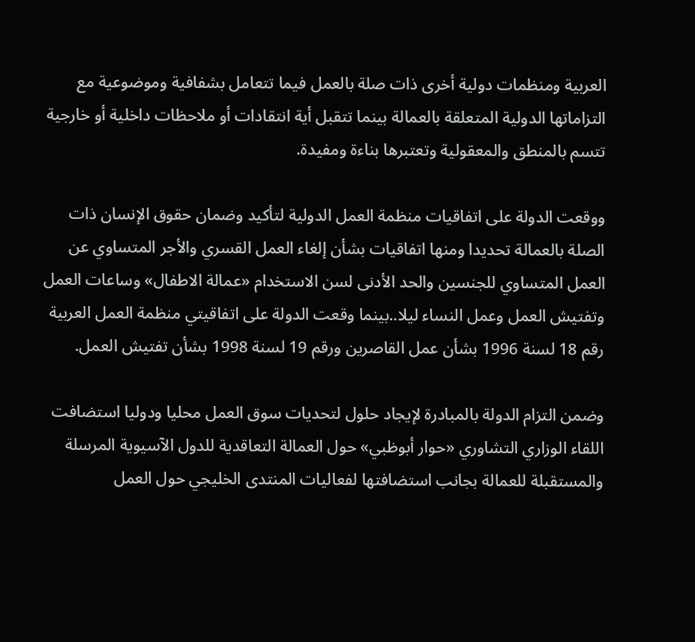العربية ومنظمات دولية أخرى ذات صلة بالعمل فيما تتعامل بشفافية وموضوعية مع التزاماتها الدولية المتعلقة بالعمالة بينما تتقبل أية انتقادات أو ملاحظات داخلية أو خارجية تتسم بالمنطق والمعقولية وتعتبرها بناءة ومفيدة.

ووقعت الدولة على اتفاقيات منظمة العمل الدولية لتأكيد وضمان حقوق الإنسان ذات الصلة بالعمالة تحديدا ومنها اتفاقيات بشأن إلغاء العمل القسري والأجر المتساوي عن العمل المتساوي للجنسين والحد الأدنى لسن الاستخدام «عمالة الاطفال» وساعات العمل وتفتيش العمل وعمل النساء ليلا..بينما وقعت الدولة على اتفاقيتي منظمة العمل العربية رقم 18 لسنة 1996 بشأن عمل القاصرين ورقم 19 لسنة 1998 بشأن تفتيش العمل.

وضمن التزام الدولة بالمبادرة لإيجاد حلول لتحديات سوق العمل محليا ودوليا استضافت اللقاء الوزاري التشاوري «حوار أبوظبي» حول العمالة التعاقدية للدول الآسيوية المرسلة والمستقبلة للعمالة بجانب استضافتها لفعاليات المنتدى الخليجي حول العمل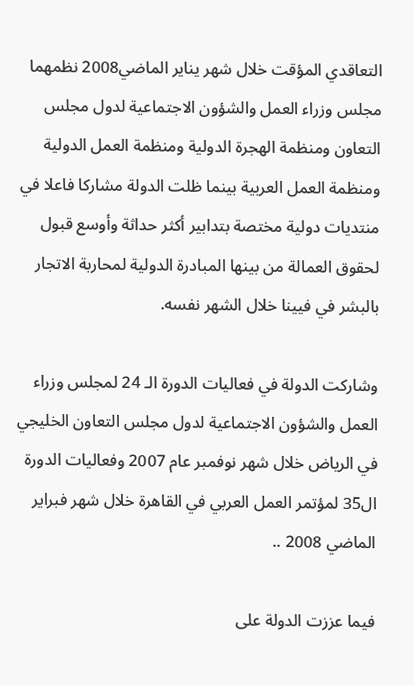التعاقدي المؤقت خلال شهر يناير الماضي2008 نظمهما مجلس وزراء العمل والشؤون الاجتماعية لدول مجلس التعاون ومنظمة الهجرة الدولية ومنظمة العمل الدولية ومنظمة العمل العربية بينما ظلت الدولة مشاركا فاعلا في منتديات دولية مختصة بتدابير أكثر حداثة وأوسع قبول لحقوق العمالة من بينها المبادرة الدولية لمحاربة الاتجار بالبشر في فيينا خلال الشهر نفسه.

وشاركت الدولة في فعاليات الدورة الـ 24 لمجلس وزراء العمل والشؤون الاجتماعية لدول مجلس التعاون الخليجي في الرياض خلال شهر نوفمبر عام 2007 وفعاليات الدورة ال35 لمؤتمر العمل العربي في القاهرة خلال شهر فبراير الماضي 2008 ..

فيما عززت الدولة على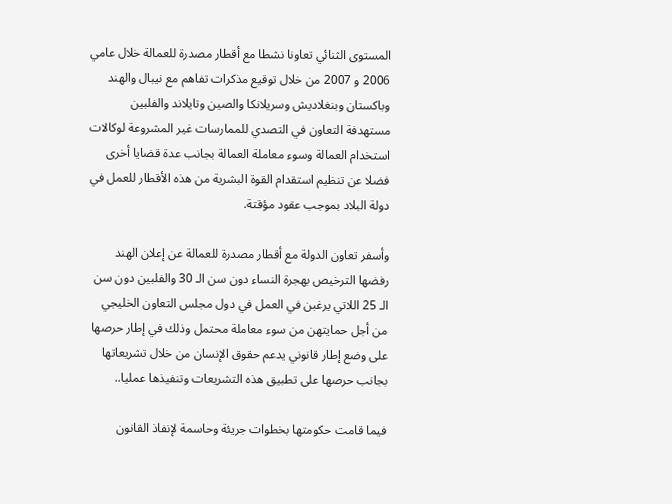المستوى الثنائي تعاونا نشطا مع أقطار مصدرة للعمالة خلال عامي 2006 و 2007 من خلال توقيع مذكرات تفاهم مع نيبال والهند وباكستان وبنغلاديش وسريلانكا والصين وتايلاند والفلبين مستهدفة التعاون في التصدي للممارسات غير المشروعة لوكالات استخدام العمالة وسوء معاملة العمالة بجانب عدة قضايا أخرى فضلا عن تنظيم استقدام القوة البشرية من هذه الأقطار للعمل في دولة البلاد بموجب عقود مؤقتة.

وأسفر تعاون الدولة مع أقطار مصدرة للعمالة عن إعلان الهند رفضها الترخيص بهجرة النساء دون سن الـ 30 والفلبين دون سن الـ 25 اللاتي يرغبن في العمل في دول مجلس التعاون الخليجي من أجل حمايتهن من سوء معاملة محتمل وذلك في إطار حرصها على وضع إطار قانوني يدعم حقوق الإنسان من خلال تشريعاتها بجانب حرصها على تطبيق هذه التشريعات وتنفيذها عمليا..

فيما قامت حكومتها بخطوات جريئة وحاسمة لإنفاذ القانون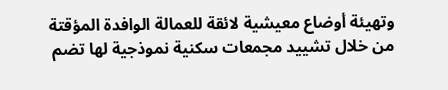وتهيئة أوضاع معيشية لائقة للعمالة الوافدة المؤقتة من خلال تشييد مجمعات سكنية نموذجية لها تضم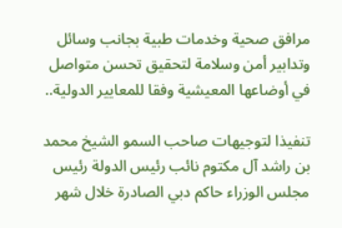مرافق صحية وخدمات طبية بجانب وسائل وتدابير أمن وسلامة لتحقيق تحسن متواصل في أوضاعها المعيشية وفقا للمعايير الدولية..

تنفيذا لتوجيهات صاحب السمو الشيخ محمد بن راشد آل مكتوم نائب رئيس الدولة رئيس مجلس الوزراء حاكم دبي الصادرة خلال شهر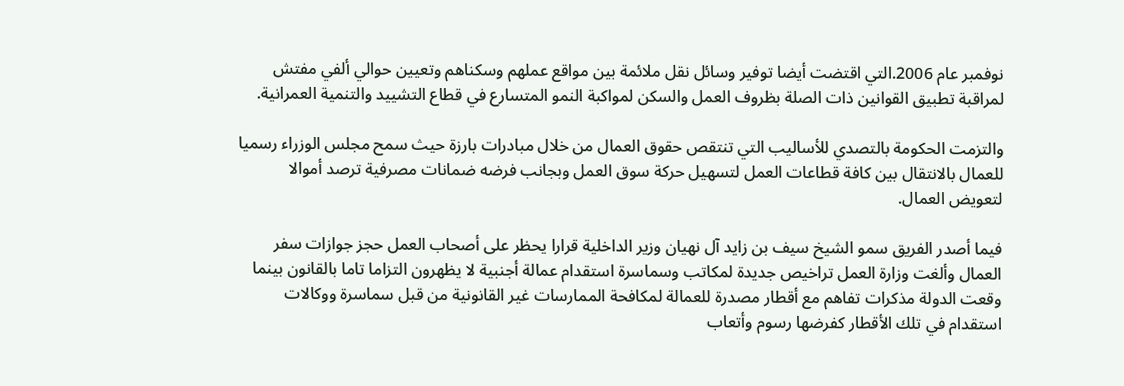نوفمبر عام 2006.التي اقتضت أيضا توفير وسائل نقل ملائمة بين مواقع عملهم وسكناهم وتعيين حوالي ألفي مفتش لمراقبة تطبيق القوانين ذات الصلة بظروف العمل والسكن لمواكبة النمو المتسارع في قطاع التشييد والتنمية العمرانية.

والتزمت الحكومة بالتصدي للأساليب التي تنتقص حقوق العمال من خلال مبادرات بارزة حيث سمح مجلس الوزراء رسميا للعمال بالانتقال بين كافة قطاعات العمل لتسهيل حركة سوق العمل وبجانب فرضه ضمانات مصرفية ترصد أموالا لتعويض العمال.

فيما أصدر الفريق سمو الشيخ سيف بن زايد آل نهيان وزير الداخلية قرارا يحظر على أصحاب العمل حجز جوازات سفر العمال وألغت وزارة العمل تراخيص جديدة لمكاتب وسماسرة استقدام عمالة أجنبية لا يظهرون التزاما تاما بالقانون بينما وقعت الدولة مذكرات تفاهم مع أقطار مصدرة للعمالة لمكافحة الممارسات غير القانونية من قبل سماسرة ووكالات استقدام في تلك الأقطار كفرضها رسوم وأتعاب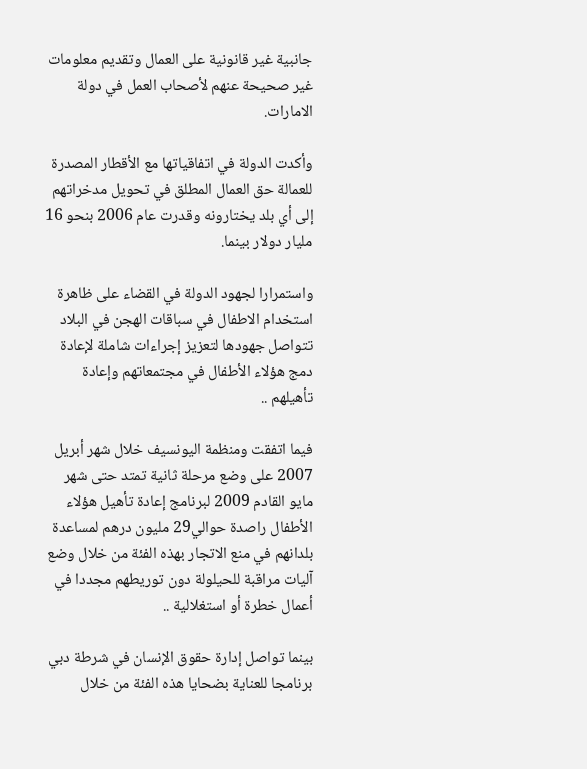جانبية غير قانونية على العمال وتقديم معلومات غير صحيحة عنهم لأصحاب العمل في دولة الامارات.

وأكدت الدولة في اتفاقياتها مع الأقطار المصدرة للعمالة حق العمال المطلق في تحويل مدخراتهم إلى أي بلد يختارونه وقدرت عام 2006 بنحو 16 مليار دولار بينما.

واستمرارا لجهود الدولة في القضاء على ظاهرة استخدام الاطفال في سباقات الهجن في البلاد تتواصل جهودها لتعزيز إجراءات شاملة لإعادة دمج هؤلاء الأطفال في مجتمعاتهم وإعادة تأهيلهم ..

فيما اتفقت ومنظمة اليونسيف خلال شهر أبريل 2007 على وضع مرحلة ثانية تمتد حتى شهر مايو القادم 2009 لبرنامج إعادة تأهيل هؤلاء الأطفال راصدة حوالي29 مليون درهم لمساعدة بلدانهم في منع الاتجار بهذه الفئة من خلال وضع آليات مراقبة للحيلولة دون توريطهم مجددا في أعمال خطرة أو استغلالية ..

بينما تواصل إدارة حقوق الإنسان في شرطة دبي برنامجا للعناية بضحايا هذه الفئة من خلال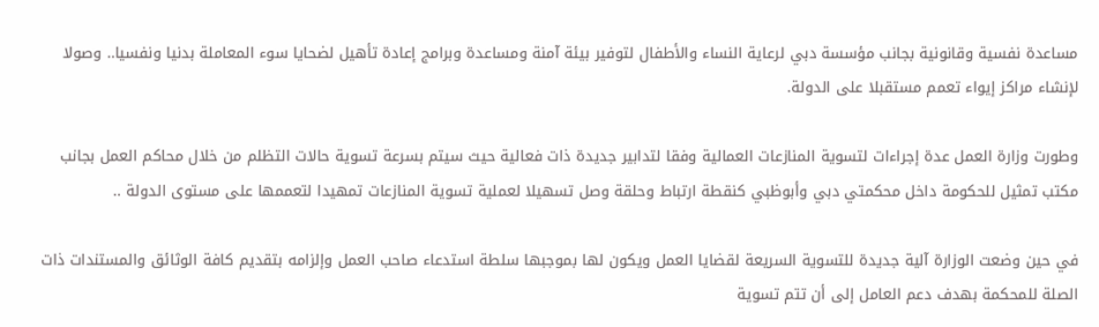مساعدة نفسية وقانونية بجانب مؤسسة دبي لرعاية النساء والأطفال لتوفير بيئة آمنة ومساعدة وبرامج إعادة تأهيل لضحايا سوء المعاملة بدنيا ونفسيا.. وصولا لإنشاء مراكز إيواء تعمم مستقبلا على الدولة.

وطورت وزارة العمل عدة إجراءات لتسوية المنازعات العمالية وفقا لتدابير جديدة ذات فعالية حيث سيتم بسرعة تسوية حالات التظلم من خلال محاكم العمل بجانب مكتب تمثيل للحكومة داخل محكمتي دبي وأبوظبي كنقطة ارتباط وحلقة وصل تسهيلا لعملية تسوية المنازعات تمهيدا لتعممها على مستوى الدولة ..

في حين وضعت الوزارة آلية جديدة للتسوية السريعة لقضايا العمل ويكون لها بموجبها سلطة استدعاء صاحب العمل وإلزامه بتقديم كافة الوثائق والمستندات ذات الصلة للمحكمة بهدف دعم العامل إلى أن تتم تسوية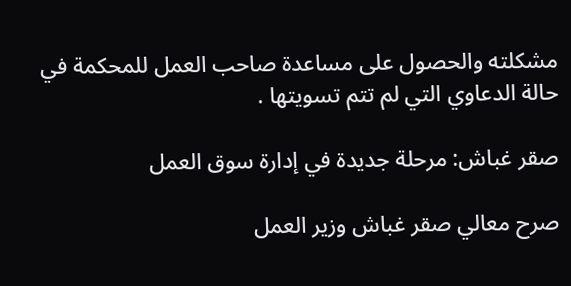مشكلته والحصول على مساعدة صاحب العمل للمحكمة في حالة الدعاوي التي لم تتم تسويتها .

صقر غباش: مرحلة جديدة في إدارة سوق العمل

صرح معالي صقر غباش وزير العمل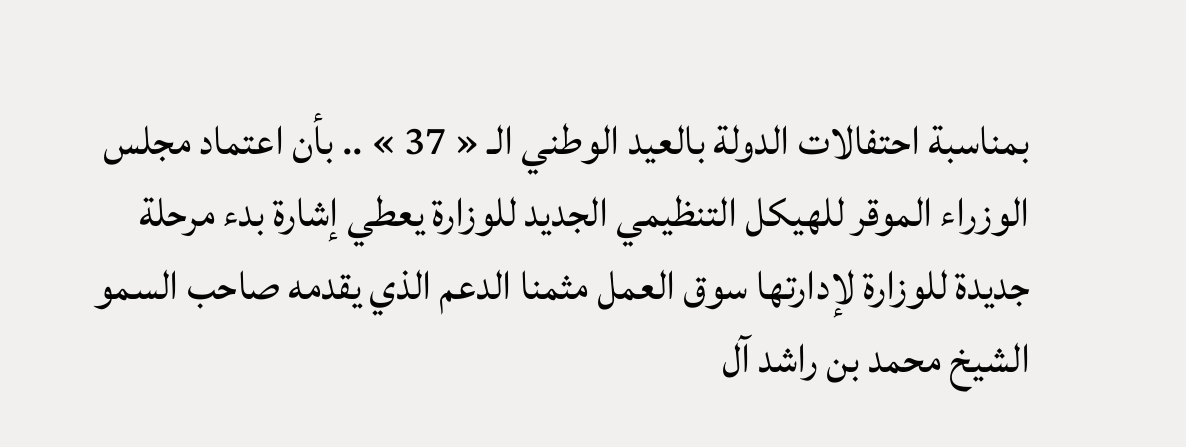بمناسبة احتفالات الدولة بالعيد الوطني الـ « 37 » .. بأن اعتماد مجلس الوزراء الموقر للهيكل التنظيمي الجديد للوزارة يعطي إشارة بدء مرحلة جديدة للوزارة لإدارتها سوق العمل مثمنا الدعم الذي يقدمه صاحب السمو الشيخ محمد بن راشد آل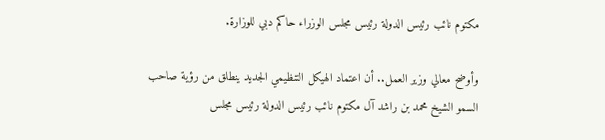مكتوم نائب رئيس الدولة رئيس مجلس الوزراء حاكم دبي للوزارة.

وأوضح معالي وزير العمل.. أن اعتماد الهيكل التنظيمي الجديد ينطلق من رؤية صاحب السمو الشيخ محمد بن راشد آل مكتوم نائب رئيس الدولة رئيس مجلس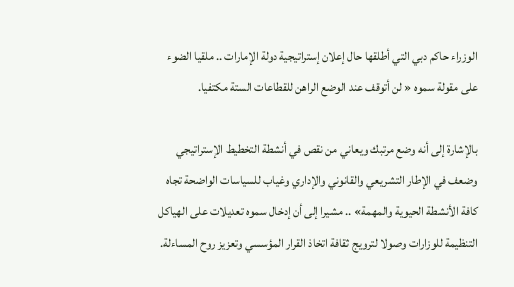الوزراء حاكم دبي التي أطلقها حال إعلان إستراتيجية دولة الإمارات .. ملقيا الضوء على مقولة سموه « لن أتوقف عند الوضع الراهن للقطاعات الستة مكتفيا.

بالإشارة إلى أنه وضع مرتبك ويعاني من نقص في أنشطة التخطيط الإستراتيجي وضعف في الإطار التشريعي والقانوني والإداري وغياب للسياسات الواضحة تجاه كافة الأنشطة الحيوية والمهمة» .. مشيرا إلى أن إدخال سموه تعديلات على الهياكل التنظيمة للوزارات وصولا لترويج ثقافة اتخاذ القرار المؤسسي وتعزيز روح المساءلة.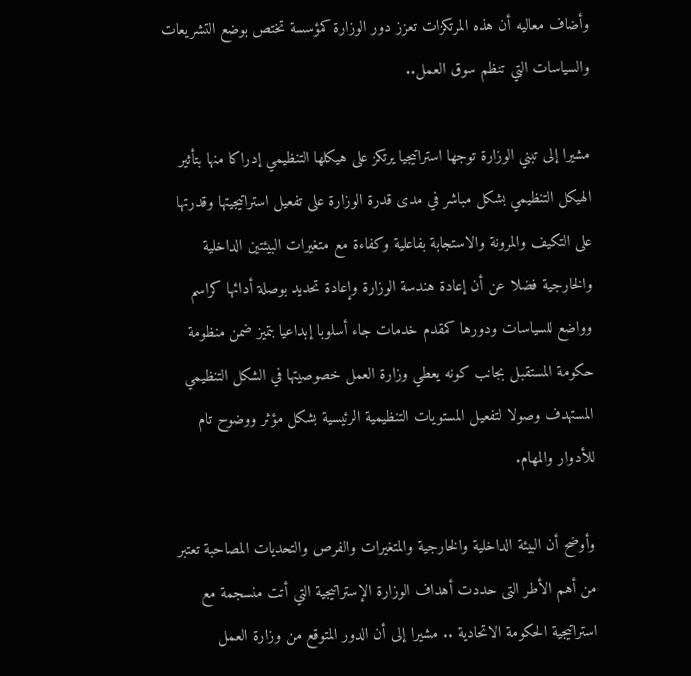وأضاف معاليه أن هذه المرتكزات تعزز دور الوزارة كمؤسسة تختص بوضع التشريعات والسياسات التي تنظم سوق العمل..

مشيرا إلى تبني الوزارة توجها استراتيجيا يرتكز على هيكلها التنظيمي إدراكا منها بتأثير الهيكل التنظيمي بشكل مباشر في مدى قدرة الوزارة على تفعيل استراتيجيتها وقدرتها على التكيف والمرونة والاستجابة بفاعلية وكفاءة مع متغيرات البيئتين الداخلية والخارجية فضلا عن أن إعادة هندسة الوزارة وإعادة تحديد بوصلة أدائها كراسم وواضع للسياسات ودورها كمقدم خدمات جاء أسلوبا إبداعيا بتميز ضمن منظومة حكومة المستقبل بجانب كونه يعطي وزارة العمل خصوصيتها في الشكل التنظيمي المستهدف وصولا لتفعيل المستويات التنظيمية الرئيسية بشكل مؤثر ووضوح تام للأدوار والمهام.

وأوضح أن البيئة الداخلية والخارجية والمتغيرات والفرص والتحديات المصاحبة تعتبر من أهم الأطر التى حددت أهداف الوزارة الإستراتيجية التي أتت منسجمة مع استراتيجية الحكومة الاتحادية .. مشيرا إلى أن الدور المتوقع من وزارة العمل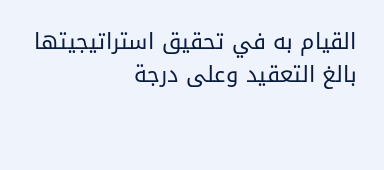القيام به في تحقيق استراتيجيتها بالغ التعقيد وعلى درجة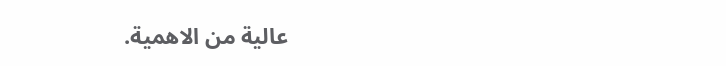عالية من الاهمية.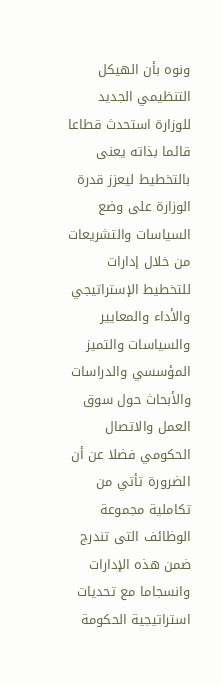ونوه بأن الهيكل التنظيمي الجديد للوزارة استحدث قطاعا قائما بذاته يعنى بالتخطيط ليعزز قدرة الوزارة على وضع السياسات والتشريعات من خلال إدارات للتخطيط الإستراتيجي والأداء والمعايير والسياسات والتميز المؤسسي والدراسات والأبحاث حول سوق العمل والاتصال الحكومي فضلا عن أن الضرورة تأتي من تكاملية مجموعة الوظائف التى تندرج ضمن هذه الإدارات وانسجاما مع تحديات استراتيجية الحكومة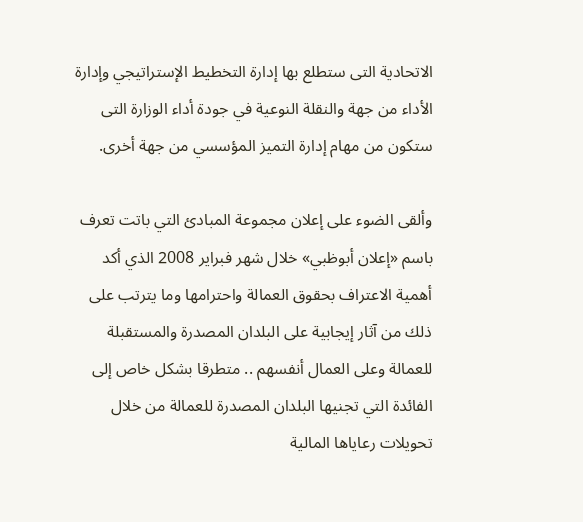الاتحادية التى ستطلع بها إدارة التخطيط الإستراتيجي وإدارة الأداء من جهة والنقلة النوعية في جودة أداء الوزارة التى ستكون من مهام إدارة التميز المؤسسي من جهة أخرى.

وألقى الضوء على إعلان مجموعة المبادئ التي باتت تعرف باسم «إعلان أبوظبي» خلال شهر فبراير 2008 الذي أكد أهمية الاعتراف بحقوق العمالة واحترامها وما يترتب على ذلك من آثار إيجابية على البلدان المصدرة والمستقبلة للعمالة وعلى العمال أنفسهم .. متطرقا بشكل خاص إلى الفائدة التي تجنيها البلدان المصدرة للعمالة من خلال تحويلات رعاياها المالية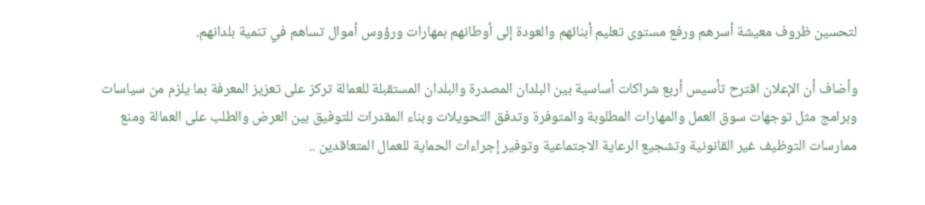لتحسين ظروف معيشة أسرهم ورفع مستوى تعليم أبنائهم والعودة إلى أوطانهم بمهارات ورؤوس أموال تساهم في تنمية بلدانهم.

وأضاف أن الإعلان اقترح تأسيس أربع شراكات أساسية بين البلدان المصدرة والبلدان المستقبلة للعمالة تركز على تعزيز المعرفة بما يلزم من سياسات وبرامج مثل توجهات سوق العمل والمهارات المطلوبة والمتوفرة وتدفق التحويلات وبناء المقدرات للتوفيق بين العرض والطلب على العمالة ومنع ممارسات التوظيف غير القانونية وتشجيع الرعاية الاجتماعية وتوفير إجراءات الحماية للعمال المتعاقدين ..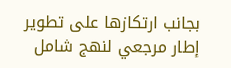بجانب ارتكازها على تطوير إطار مرجعي لنهج شامل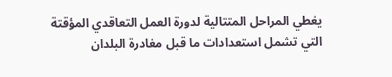يغطي المراحل المتتالية لدورة العمل التعاقدي المؤقتة التي تشمل استعدادات ما قبل مغادرة البلدان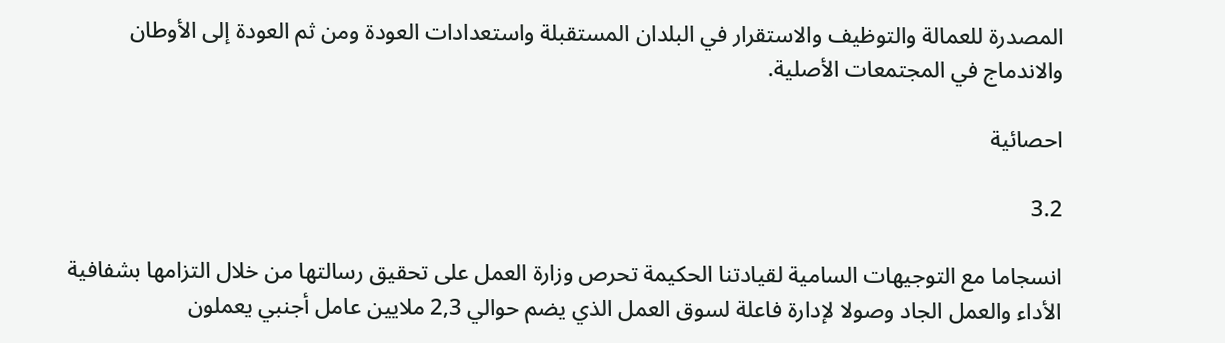المصدرة للعمالة والتوظيف والاستقرار في البلدان المستقبلة واستعدادات العودة ومن ثم العودة إلى الأوطان والاندماج في المجتمعات الأصلية.

احصائية

3.2

انسجاما مع التوجيهات السامية لقيادتنا الحكيمة تحرص وزارة العمل على تحقيق رسالتها من خلال التزامها بشفافية الأداء والعمل الجاد وصولا لإدارة فاعلة لسوق العمل الذي يضم حوالي 2,3 ملايين عامل أجنبي يعملون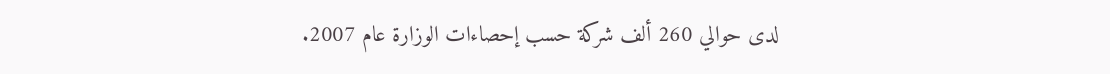لدى حوالي 260 ألف شركة حسب إحصاءات الوزارة عام 2007.